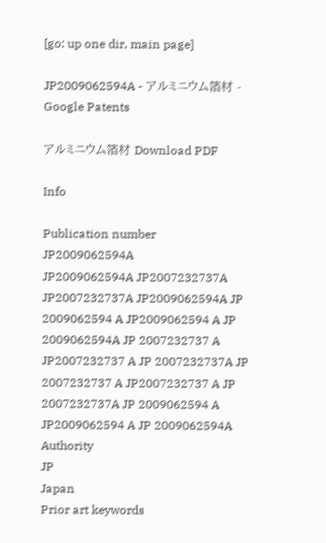[go: up one dir, main page]

JP2009062594A - アルミニウム箔材 - Google Patents

アルミニウム箔材 Download PDF

Info

Publication number
JP2009062594A
JP2009062594A JP2007232737A JP2007232737A JP2009062594A JP 2009062594 A JP2009062594 A JP 2009062594A JP 2007232737 A JP2007232737 A JP 2007232737A JP 2007232737 A JP2007232737 A JP 2007232737A JP 2009062594 A JP2009062594 A JP 2009062594A
Authority
JP
Japan
Prior art keywords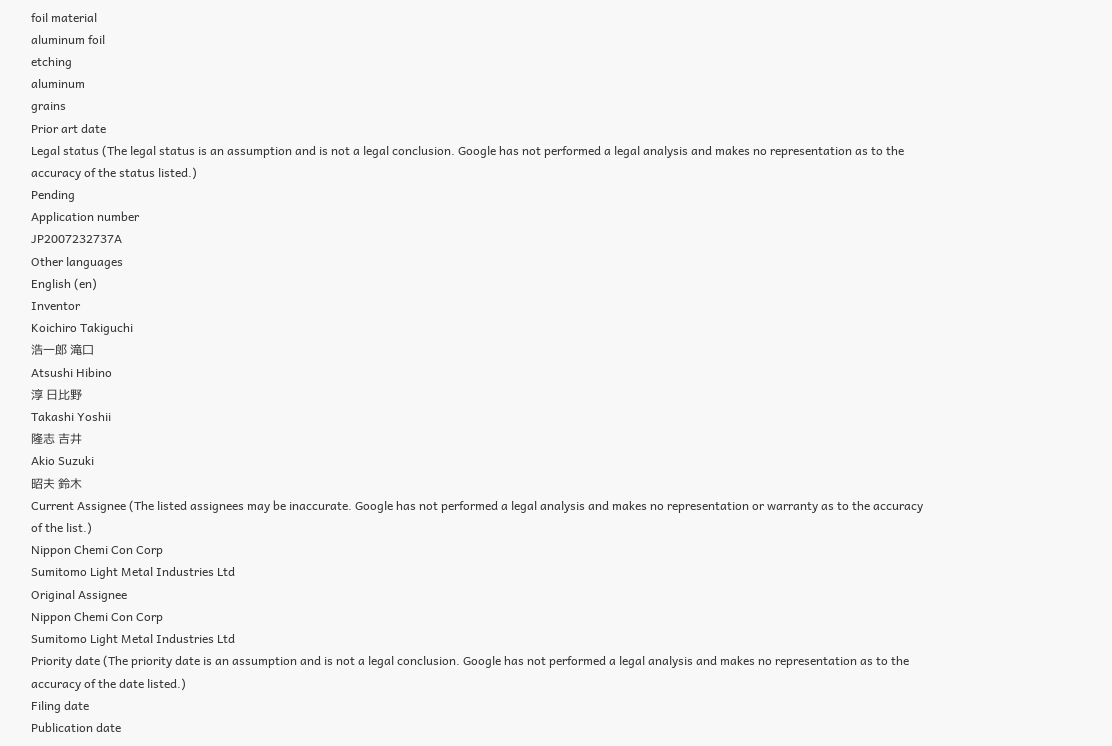foil material
aluminum foil
etching
aluminum
grains
Prior art date
Legal status (The legal status is an assumption and is not a legal conclusion. Google has not performed a legal analysis and makes no representation as to the accuracy of the status listed.)
Pending
Application number
JP2007232737A
Other languages
English (en)
Inventor
Koichiro Takiguchi
浩一郎 滝口
Atsushi Hibino
淳 日比野
Takashi Yoshii
隆志 吉井
Akio Suzuki
昭夫 鈴木
Current Assignee (The listed assignees may be inaccurate. Google has not performed a legal analysis and makes no representation or warranty as to the accuracy of the list.)
Nippon Chemi Con Corp
Sumitomo Light Metal Industries Ltd
Original Assignee
Nippon Chemi Con Corp
Sumitomo Light Metal Industries Ltd
Priority date (The priority date is an assumption and is not a legal conclusion. Google has not performed a legal analysis and makes no representation as to the accuracy of the date listed.)
Filing date
Publication date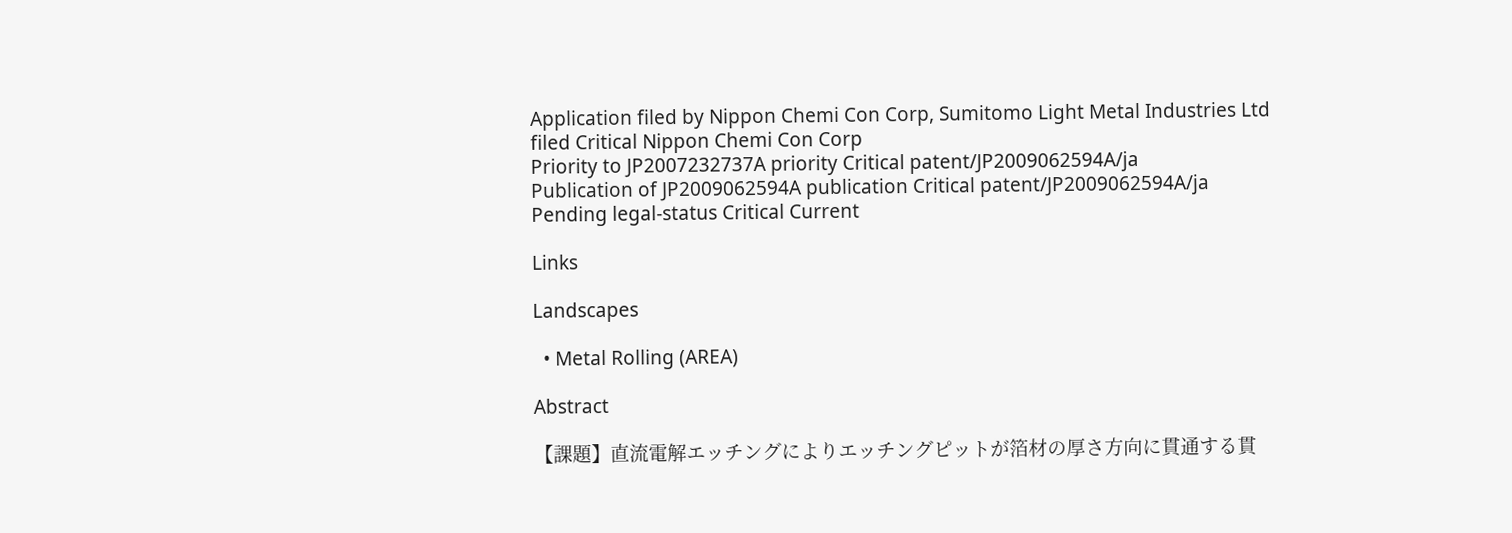Application filed by Nippon Chemi Con Corp, Sumitomo Light Metal Industries Ltd filed Critical Nippon Chemi Con Corp
Priority to JP2007232737A priority Critical patent/JP2009062594A/ja
Publication of JP2009062594A publication Critical patent/JP2009062594A/ja
Pending legal-status Critical Current

Links

Landscapes

  • Metal Rolling (AREA)

Abstract

【課題】直流電解エッチングによりエッチングピットが箔材の厚さ方向に貫通する貫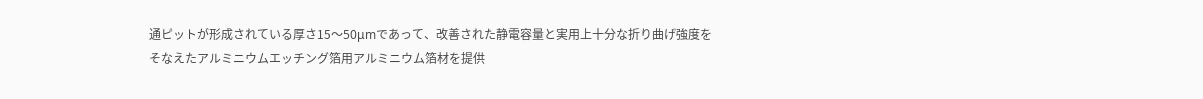通ピットが形成されている厚さ15〜50μmであって、改善された静電容量と実用上十分な折り曲げ強度をそなえたアルミニウムエッチング箔用アルミニウム箔材を提供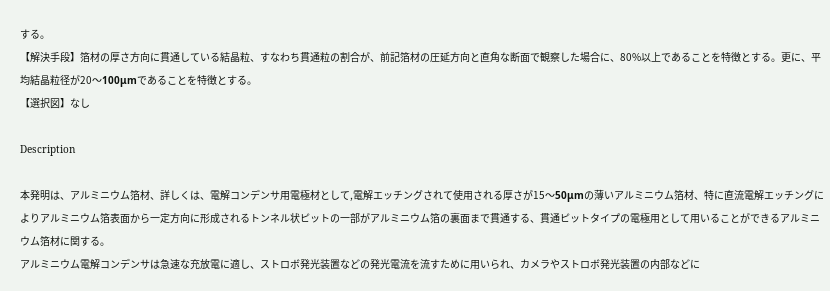する。
【解決手段】箔材の厚さ方向に貫通している結晶粒、すなわち貫通粒の割合が、前記箔材の圧延方向と直角な断面で観察した場合に、80%以上であることを特徴とする。更に、平均結晶粒径が20〜100μmであることを特徴とする。
【選択図】なし

Description

本発明は、アルミニウム箔材、詳しくは、電解コンデンサ用電極材として,電解エッチングされて使用される厚さが15〜50μmの薄いアルミニウム箔材、特に直流電解エッチングによりアルミニウム箔表面から一定方向に形成されるトンネル状ピットの一部がアルミニウム箔の裏面まで貫通する、貫通ピットタイプの電極用として用いることができるアルミニウム箔材に関する。
アルミニウム電解コンデンサは急速な充放電に適し、ストロボ発光装置などの発光電流を流すために用いられ、カメラやストロボ発光装置の内部などに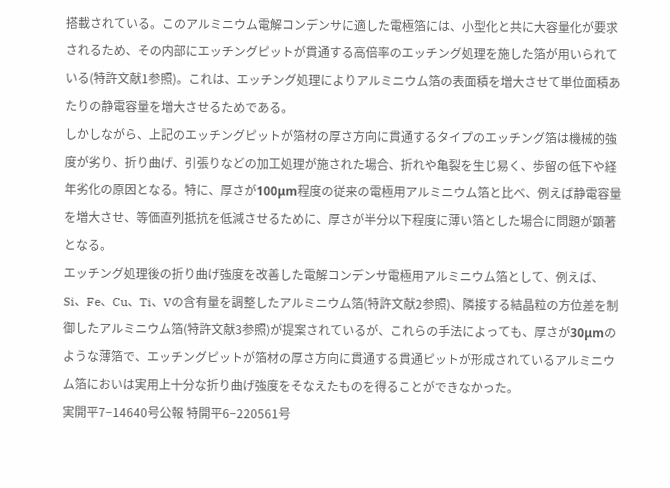搭載されている。このアルミニウム電解コンデンサに適した電極箔には、小型化と共に大容量化が要求されるため、その内部にエッチングピットが貫通する高倍率のエッチング処理を施した箔が用いられている(特許文献1参照)。これは、エッチング処理によりアルミニウム箔の表面積を増大させて単位面積あたりの静電容量を増大させるためである。
しかしながら、上記のエッチングピットが箔材の厚さ方向に貫通するタイプのエッチング箔は機械的強度が劣り、折り曲げ、引張りなどの加工処理が施された場合、折れや亀裂を生じ易く、歩留の低下や経年劣化の原因となる。特に、厚さが100μm程度の従来の電極用アルミニウム箔と比べ、例えば静電容量を増大させ、等価直列抵抗を低減させるために、厚さが半分以下程度に薄い箔とした場合に問題が顕著となる。
エッチング処理後の折り曲げ強度を改善した電解コンデンサ電極用アルミニウム箔として、例えば、Si、Fe、Cu、Ti、Vの含有量を調整したアルミニウム箔(特許文献2参照)、隣接する結晶粒の方位差を制御したアルミニウム箔(特許文献3参照)が提案されているが、これらの手法によっても、厚さが30μmのような薄箔で、エッチングピットが箔材の厚さ方向に貫通する貫通ピットが形成されているアルミニウム箔においは実用上十分な折り曲げ強度をそなえたものを得ることができなかった。
実開平7−14640号公報 特開平6−220561号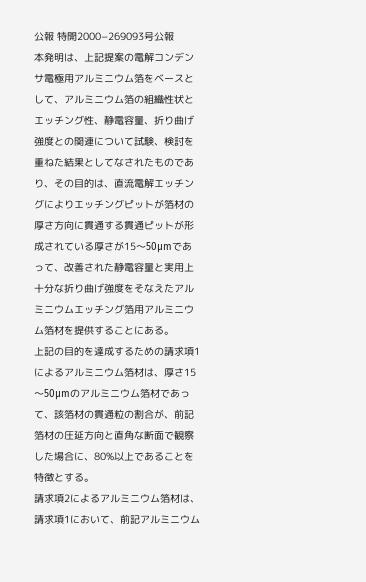公報 特開2000−269093号公報
本発明は、上記提案の電解コンデンサ電極用アルミニウム箔をベースとして、アルミニウム箔の組織性状とエッチング性、静電容量、折り曲げ強度との関連について試験、検討を重ねた結果としてなされたものであり、その目的は、直流電解エッチングによりエッチングピットが箔材の厚さ方向に貫通する貫通ピットが形成されている厚さが15〜50μmであって、改善された静電容量と実用上十分な折り曲げ強度をそなえたアルミニウムエッチング箔用アルミニウム箔材を提供することにある。
上記の目的を達成するための請求項1によるアルミニウム箔材は、厚さ15〜50μmのアルミニウム箔材であって、該箔材の貫通粒の割合が、前記箔材の圧延方向と直角な断面で観察した場合に、80%以上であることを特徴とする。
請求項2によるアルミニウム箔材は、請求項1において、前記アルミニウム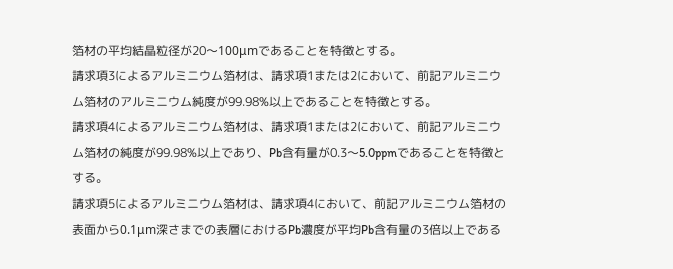箔材の平均結晶粒径が20〜100μmであることを特徴とする。
請求項3によるアルミニウム箔材は、請求項1または2において、前記アルミニウム箔材のアルミニウム純度が99.98%以上であることを特徴とする。
請求項4によるアルミニウム箔材は、請求項1または2において、前記アルミニウム箔材の純度が99.98%以上であり、Pb含有量が0.3〜5.0ppmであることを特徴とする。
請求項5によるアルミニウム箔材は、請求項4において、前記アルミニウム箔材の表面から0.1μm深さまでの表層におけるPb濃度が平均Pb含有量の3倍以上である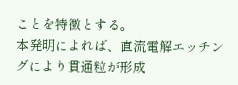ことを特徴とする。
本発明によれば、直流電解エッチングにより貫通粒が形成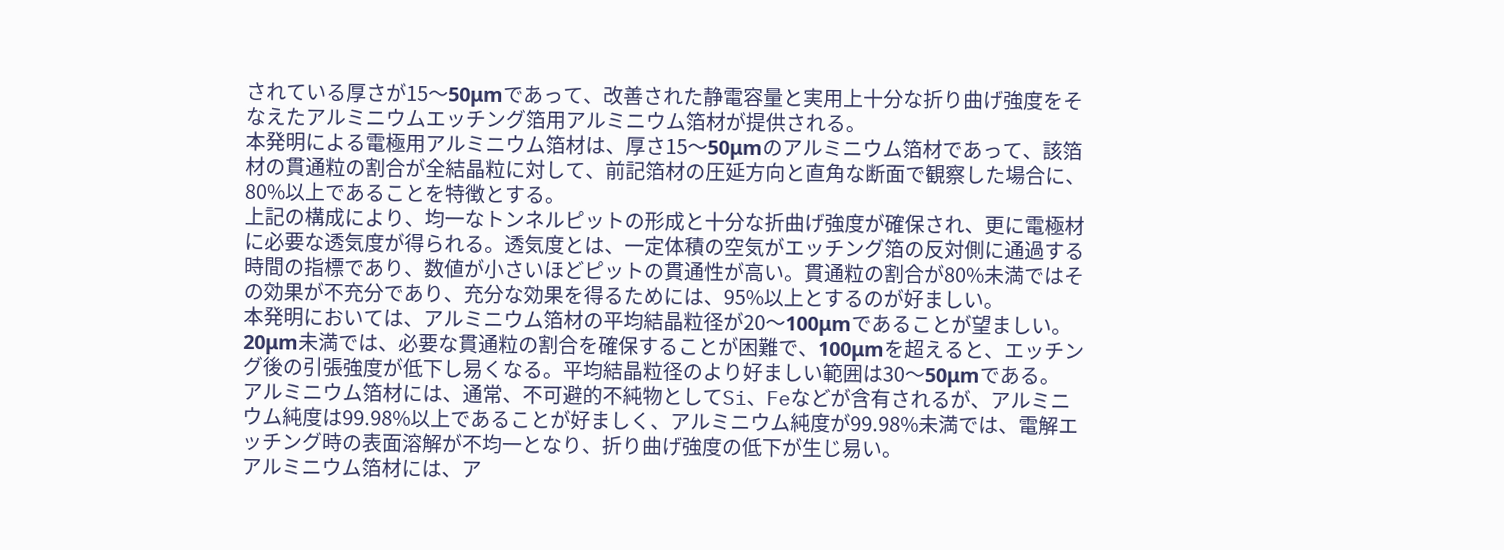されている厚さが15〜50μmであって、改善された静電容量と実用上十分な折り曲げ強度をそなえたアルミニウムエッチング箔用アルミニウム箔材が提供される。
本発明による電極用アルミニウム箔材は、厚さ15〜50μmのアルミニウム箔材であって、該箔材の貫通粒の割合が全結晶粒に対して、前記箔材の圧延方向と直角な断面で観察した場合に、80%以上であることを特徴とする。
上記の構成により、均一なトンネルピットの形成と十分な折曲げ強度が確保され、更に電極材に必要な透気度が得られる。透気度とは、一定体積の空気がエッチング箔の反対側に通過する時間の指標であり、数値が小さいほどピットの貫通性が高い。貫通粒の割合が80%未満ではその効果が不充分であり、充分な効果を得るためには、95%以上とするのが好ましい。
本発明においては、アルミニウム箔材の平均結晶粒径が20〜100μmであることが望ましい。20μm未満では、必要な貫通粒の割合を確保することが困難で、100μmを超えると、エッチング後の引張強度が低下し易くなる。平均結晶粒径のより好ましい範囲は30〜50μmである。
アルミニウム箔材には、通常、不可避的不純物としてSi、Feなどが含有されるが、アルミニウム純度は99.98%以上であることが好ましく、アルミニウム純度が99.98%未満では、電解エッチング時の表面溶解が不均一となり、折り曲げ強度の低下が生じ易い。
アルミニウム箔材には、ア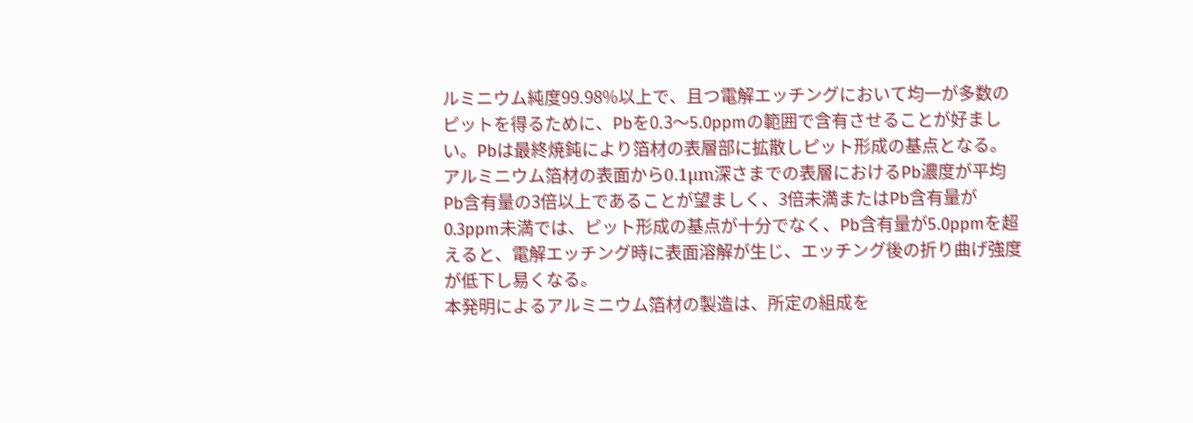ルミニウム純度99.98%以上で、且つ電解エッチングにおいて均一が多数のピットを得るために、Pbを0.3〜5.0ppmの範囲で含有させることが好ましい。Pbは最終焼鈍により箔材の表層部に拡散しピット形成の基点となる。
アルミニウム箔材の表面から0.1μm深さまでの表層におけるPb濃度が平均Pb含有量の3倍以上であることが望ましく、3倍未満またはPb含有量が0.3ppm未満では、ピット形成の基点が十分でなく、Pb含有量が5.0ppmを超えると、電解エッチング時に表面溶解が生じ、エッチング後の折り曲げ強度が低下し易くなる。
本発明によるアルミニウム箔材の製造は、所定の組成を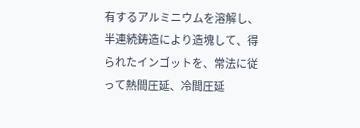有するアルミニウムを溶解し、半連続鋳造により造塊して、得られたインゴットを、常法に従って熱間圧延、冷間圧延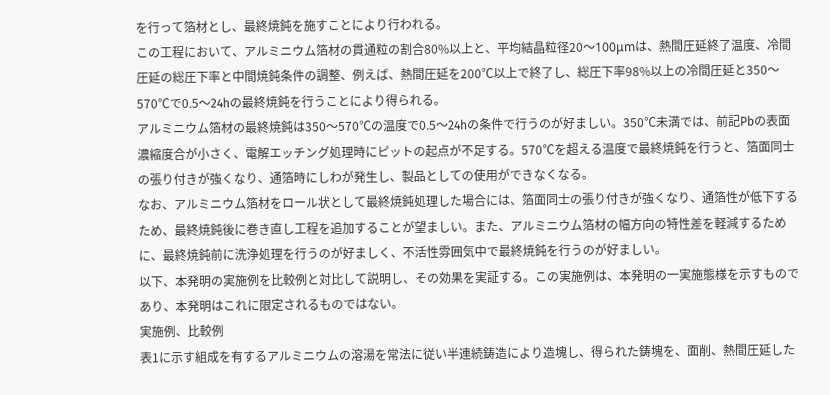を行って箔材とし、最終焼鈍を施すことにより行われる。
この工程において、アルミニウム箔材の貫通粒の割合80%以上と、平均結晶粒径20〜100μmは、熱間圧延終了温度、冷間圧延の総圧下率と中間焼鈍条件の調整、例えば、熱間圧延を200℃以上で終了し、総圧下率98%以上の冷間圧延と350〜570℃で0.5〜24hの最終焼鈍を行うことにより得られる。
アルミニウム箔材の最終焼鈍は350〜570℃の温度で0.5〜24hの条件で行うのが好ましい。350℃未満では、前記Pbの表面濃縮度合が小さく、電解エッチング処理時にピットの起点が不足する。570℃を超える温度で最終焼鈍を行うと、箔面同士の張り付きが強くなり、通箔時にしわが発生し、製品としての使用ができなくなる。
なお、アルミニウム箔材をロール状として最終焼鈍処理した場合には、箔面同士の張り付きが強くなり、通箔性が低下するため、最終焼鈍後に巻き直し工程を追加することが望ましい。また、アルミニウム箔材の幅方向の特性差を軽減するために、最終焼鈍前に洗浄処理を行うのが好ましく、不活性雰囲気中で最終焼鈍を行うのが好ましい。
以下、本発明の実施例を比較例と対比して説明し、その効果を実証する。この実施例は、本発明の一実施態様を示すものであり、本発明はこれに限定されるものではない。
実施例、比較例
表1に示す組成を有するアルミニウムの溶湯を常法に従い半連続鋳造により造塊し、得られた鋳塊を、面削、熱間圧延した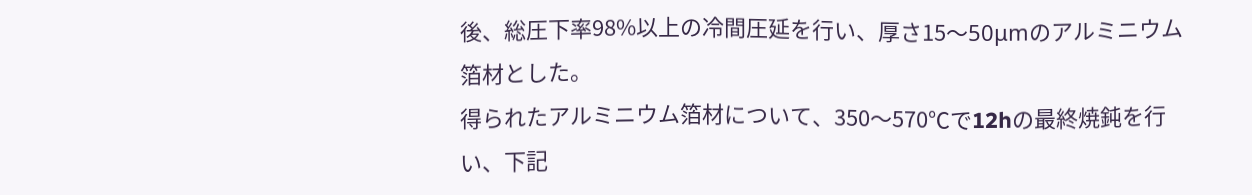後、総圧下率98%以上の冷間圧延を行い、厚さ15〜50μmのアルミニウム箔材とした。
得られたアルミニウム箔材について、350〜570℃で12hの最終焼鈍を行い、下記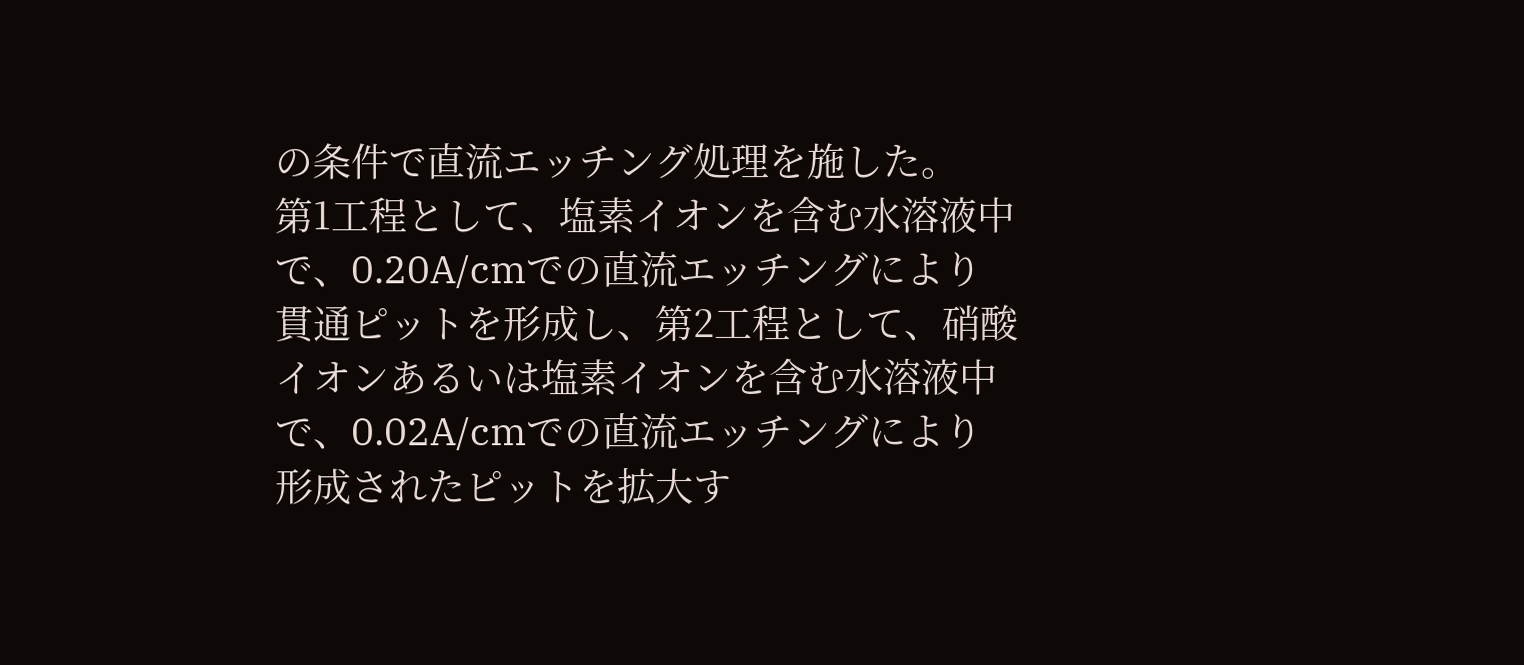の条件で直流エッチング処理を施した。
第1工程として、塩素イオンを含む水溶液中で、0.20A/cmでの直流エッチングにより貫通ピットを形成し、第2工程として、硝酸イオンあるいは塩素イオンを含む水溶液中で、0.02A/cmでの直流エッチングにより形成されたピットを拡大す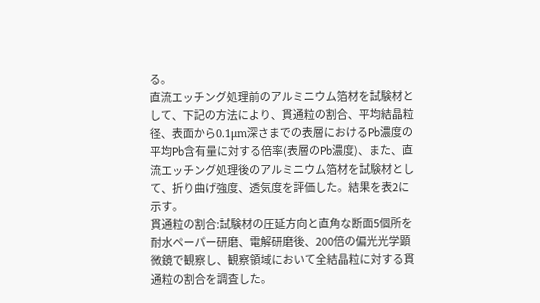る。
直流エッチング処理前のアルミニウム箔材を試験材として、下記の方法により、貫通粒の割合、平均結晶粒径、表面から0.1μm深さまでの表層におけるPb濃度の平均Pb含有量に対する倍率(表層のPb濃度)、また、直流エッチング処理後のアルミニウム箔材を試験材として、折り曲げ強度、透気度を評価した。結果を表2に示す。
貫通粒の割合:試験材の圧延方向と直角な断面5個所を耐水ペーパー研磨、電解研磨後、200倍の偏光光学顕微鏡で観察し、観察領域において全結晶粒に対する貫通粒の割合を調査した。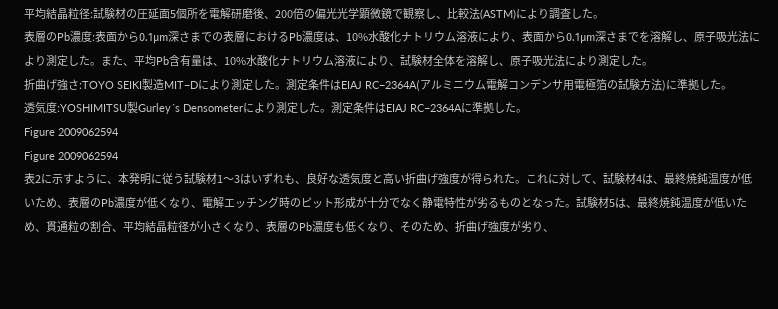平均結晶粒径:試験材の圧延面5個所を電解研磨後、200倍の偏光光学顕微鏡で観察し、比較法(ASTM)により調査した。
表層のPb濃度:表面から0.1μm深さまでの表層におけるPb濃度は、10%水酸化ナトリウム溶液により、表面から0.1μm深さまでを溶解し、原子吸光法により測定した。また、平均Pb含有量は、10%水酸化ナトリウム溶液により、試験材全体を溶解し、原子吸光法により測定した。
折曲げ強さ:TOYO SEIKI製造MIT−Dにより測定した。測定条件はEIAJ RC−2364A(アルミニウム電解コンデンサ用電極箔の試験方法)に準拠した。
透気度:YOSHIMITSU製Gurley´s Densometerにより測定した。測定条件はEIAJ RC−2364Aに準拠した。
Figure 2009062594
Figure 2009062594
表2に示すように、本発明に従う試験材1〜3はいずれも、良好な透気度と高い折曲げ強度が得られた。これに対して、試験材4は、最終焼鈍温度が低いため、表層のPb濃度が低くなり、電解エッチング時のピット形成が十分でなく静電特性が劣るものとなった。試験材5は、最終焼鈍温度が低いため、貫通粒の割合、平均結晶粒径が小さくなり、表層のPb濃度も低くなり、そのため、折曲げ強度が劣り、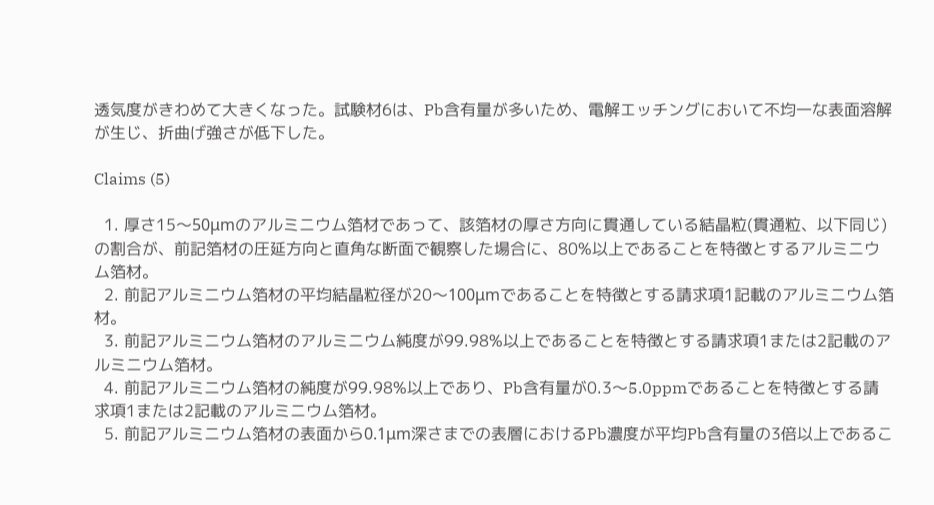透気度がきわめて大きくなった。試験材6は、Pb含有量が多いため、電解エッチングにおいて不均一な表面溶解が生じ、折曲げ強さが低下した。

Claims (5)

  1. 厚さ15〜50μmのアルミニウム箔材であって、該箔材の厚さ方向に貫通している結晶粒(貫通粒、以下同じ)の割合が、前記箔材の圧延方向と直角な断面で観察した場合に、80%以上であることを特徴とするアルミニウム箔材。
  2. 前記アルミニウム箔材の平均結晶粒径が20〜100μmであることを特徴とする請求項1記載のアルミニウム箔材。
  3. 前記アルミニウム箔材のアルミニウム純度が99.98%以上であることを特徴とする請求項1または2記載のアルミニウム箔材。
  4. 前記アルミニウム箔材の純度が99.98%以上であり、Pb含有量が0.3〜5.0ppmであることを特徴とする請求項1または2記載のアルミニウム箔材。
  5. 前記アルミニウム箔材の表面から0.1μm深さまでの表層におけるPb濃度が平均Pb含有量の3倍以上であるこ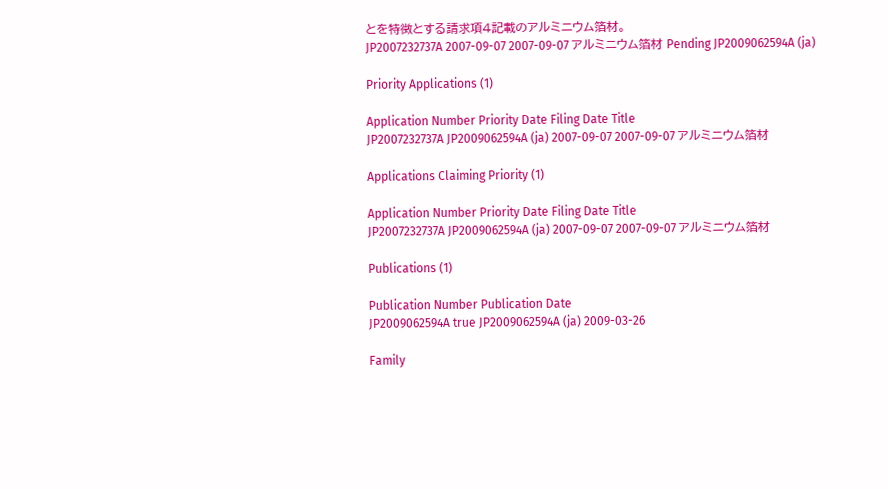とを特徴とする請求項4記載のアルミニウム箔材。
JP2007232737A 2007-09-07 2007-09-07 アルミニウム箔材 Pending JP2009062594A (ja)

Priority Applications (1)

Application Number Priority Date Filing Date Title
JP2007232737A JP2009062594A (ja) 2007-09-07 2007-09-07 アルミニウム箔材

Applications Claiming Priority (1)

Application Number Priority Date Filing Date Title
JP2007232737A JP2009062594A (ja) 2007-09-07 2007-09-07 アルミニウム箔材

Publications (1)

Publication Number Publication Date
JP2009062594A true JP2009062594A (ja) 2009-03-26

Family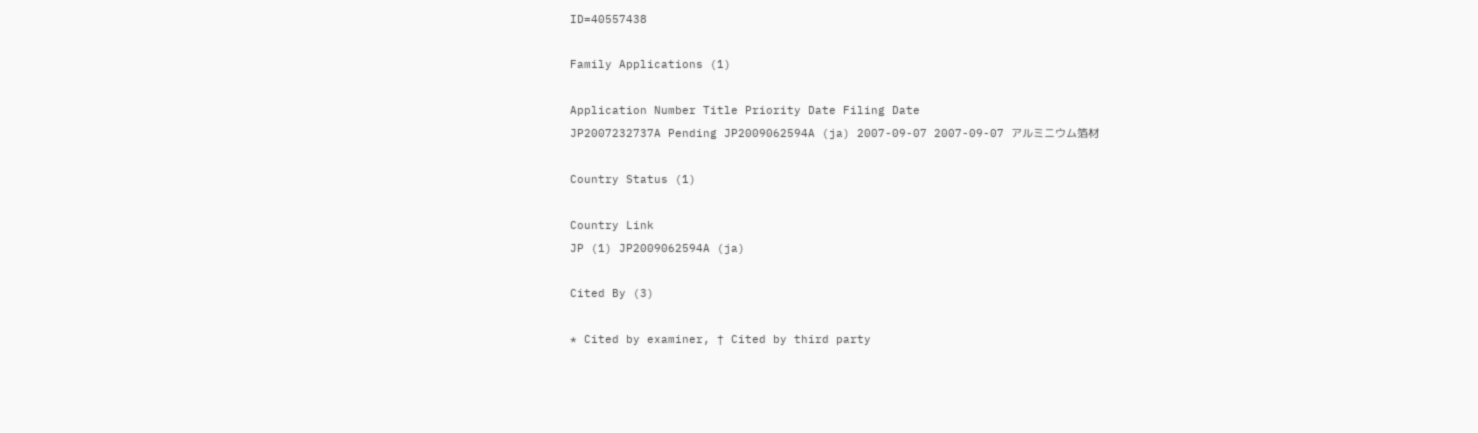ID=40557438

Family Applications (1)

Application Number Title Priority Date Filing Date
JP2007232737A Pending JP2009062594A (ja) 2007-09-07 2007-09-07 アルミニウム箔材

Country Status (1)

Country Link
JP (1) JP2009062594A (ja)

Cited By (3)

* Cited by examiner, † Cited by third party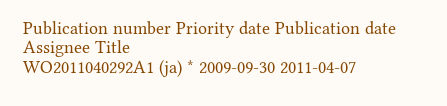Publication number Priority date Publication date Assignee Title
WO2011040292A1 (ja) * 2009-09-30 2011-04-07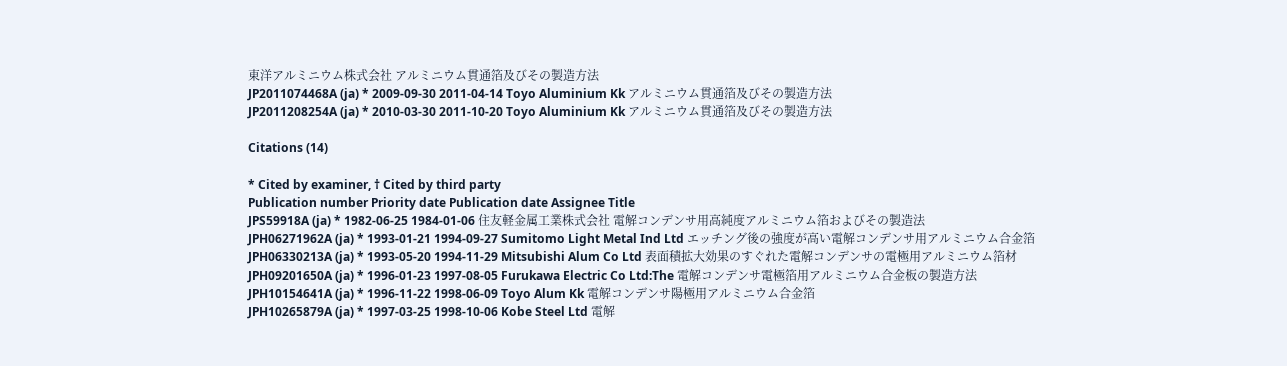東洋アルミニウム株式会社 アルミニウム貫通箔及びその製造方法
JP2011074468A (ja) * 2009-09-30 2011-04-14 Toyo Aluminium Kk アルミニウム貫通箔及びその製造方法
JP2011208254A (ja) * 2010-03-30 2011-10-20 Toyo Aluminium Kk アルミニウム貫通箔及びその製造方法

Citations (14)

* Cited by examiner, † Cited by third party
Publication number Priority date Publication date Assignee Title
JPS59918A (ja) * 1982-06-25 1984-01-06 住友軽金属工業株式会社 電解コンデンサ用高純度アルミニウム箔およびその製造法
JPH06271962A (ja) * 1993-01-21 1994-09-27 Sumitomo Light Metal Ind Ltd エッチング後の強度が高い電解コンデンサ用アルミニウム合金箔
JPH06330213A (ja) * 1993-05-20 1994-11-29 Mitsubishi Alum Co Ltd 表面積拡大効果のすぐれた電解コンデンサの電極用アルミニウム箔材
JPH09201650A (ja) * 1996-01-23 1997-08-05 Furukawa Electric Co Ltd:The 電解コンデンサ電極箔用アルミニウム合金板の製造方法
JPH10154641A (ja) * 1996-11-22 1998-06-09 Toyo Alum Kk 電解コンデンサ陽極用アルミニウム合金箔
JPH10265879A (ja) * 1997-03-25 1998-10-06 Kobe Steel Ltd 電解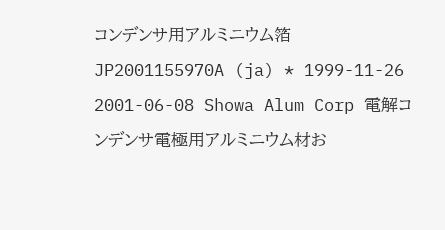コンデンサ用アルミニウム箔
JP2001155970A (ja) * 1999-11-26 2001-06-08 Showa Alum Corp 電解コンデンサ電極用アルミニウム材お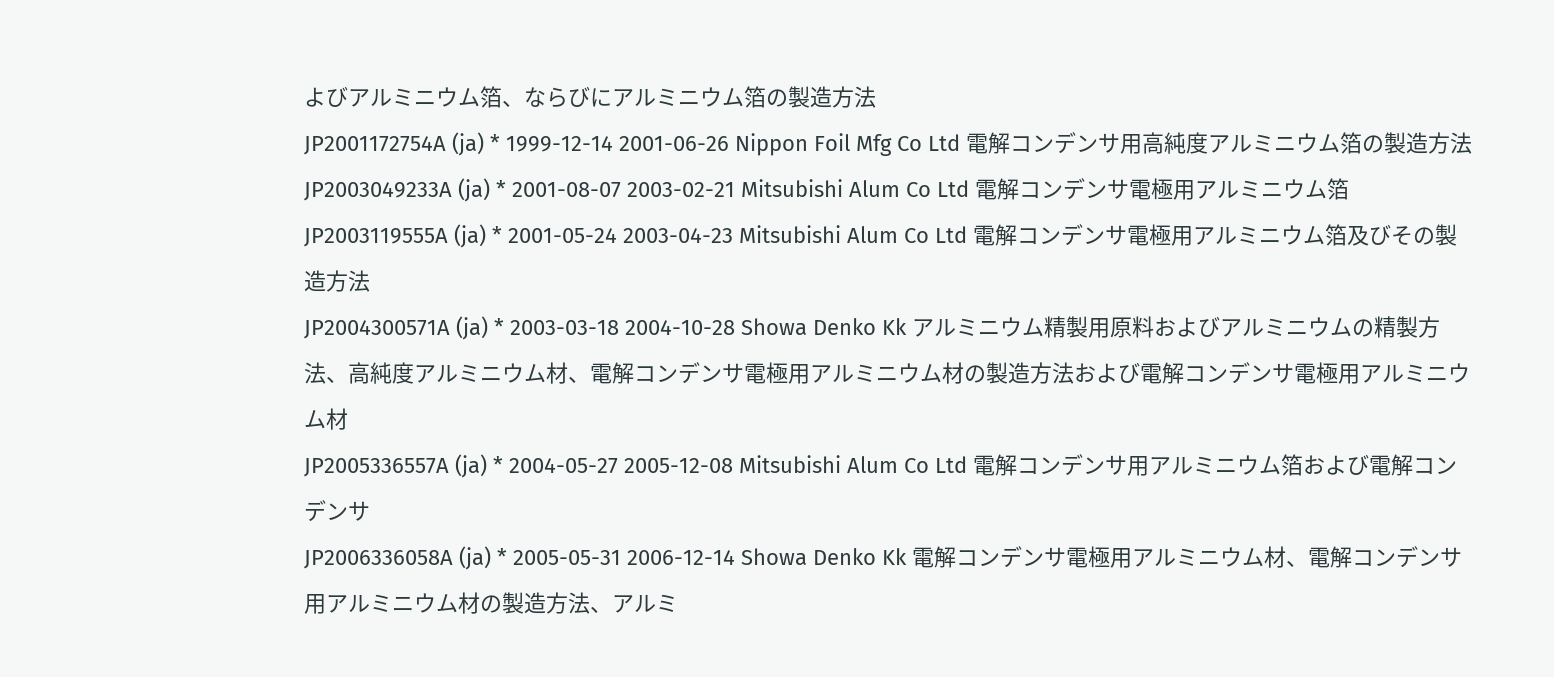よびアルミニウム箔、ならびにアルミニウム箔の製造方法
JP2001172754A (ja) * 1999-12-14 2001-06-26 Nippon Foil Mfg Co Ltd 電解コンデンサ用高純度アルミニウム箔の製造方法
JP2003049233A (ja) * 2001-08-07 2003-02-21 Mitsubishi Alum Co Ltd 電解コンデンサ電極用アルミニウム箔
JP2003119555A (ja) * 2001-05-24 2003-04-23 Mitsubishi Alum Co Ltd 電解コンデンサ電極用アルミニウム箔及びその製造方法
JP2004300571A (ja) * 2003-03-18 2004-10-28 Showa Denko Kk アルミニウム精製用原料およびアルミニウムの精製方法、高純度アルミニウム材、電解コンデンサ電極用アルミニウム材の製造方法および電解コンデンサ電極用アルミニウム材
JP2005336557A (ja) * 2004-05-27 2005-12-08 Mitsubishi Alum Co Ltd 電解コンデンサ用アルミニウム箔および電解コンデンサ
JP2006336058A (ja) * 2005-05-31 2006-12-14 Showa Denko Kk 電解コンデンサ電極用アルミニウム材、電解コンデンサ用アルミニウム材の製造方法、アルミ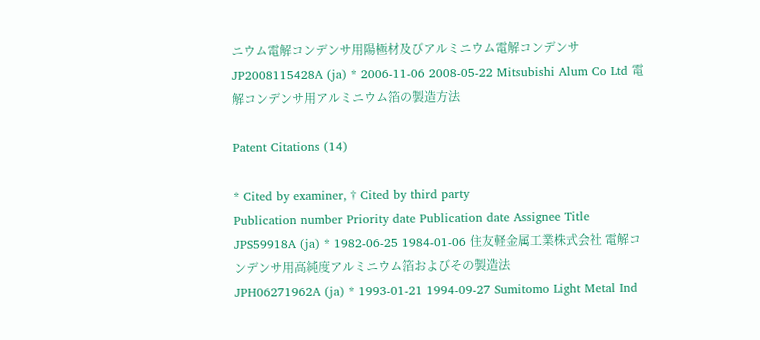ニウム電解コンデンサ用陽極材及びアルミニウム電解コンデンサ
JP2008115428A (ja) * 2006-11-06 2008-05-22 Mitsubishi Alum Co Ltd 電解コンデンサ用アルミニウム箔の製造方法

Patent Citations (14)

* Cited by examiner, † Cited by third party
Publication number Priority date Publication date Assignee Title
JPS59918A (ja) * 1982-06-25 1984-01-06 住友軽金属工業株式会社 電解コンデンサ用高純度アルミニウム箔およびその製造法
JPH06271962A (ja) * 1993-01-21 1994-09-27 Sumitomo Light Metal Ind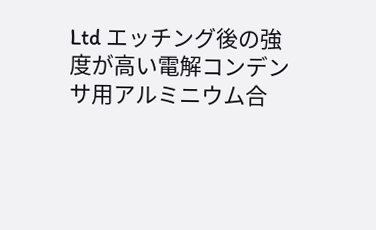Ltd エッチング後の強度が高い電解コンデンサ用アルミニウム合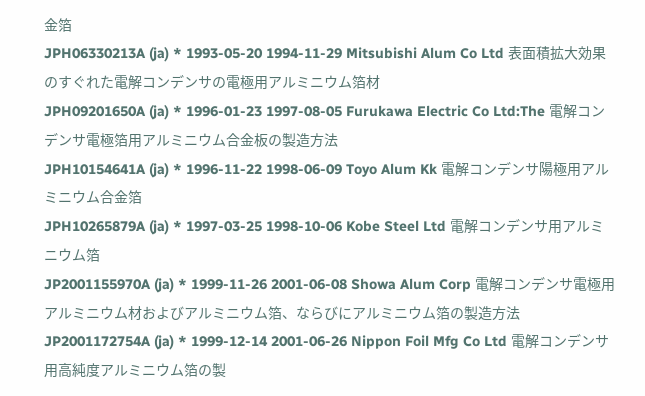金箔
JPH06330213A (ja) * 1993-05-20 1994-11-29 Mitsubishi Alum Co Ltd 表面積拡大効果のすぐれた電解コンデンサの電極用アルミニウム箔材
JPH09201650A (ja) * 1996-01-23 1997-08-05 Furukawa Electric Co Ltd:The 電解コンデンサ電極箔用アルミニウム合金板の製造方法
JPH10154641A (ja) * 1996-11-22 1998-06-09 Toyo Alum Kk 電解コンデンサ陽極用アルミニウム合金箔
JPH10265879A (ja) * 1997-03-25 1998-10-06 Kobe Steel Ltd 電解コンデンサ用アルミニウム箔
JP2001155970A (ja) * 1999-11-26 2001-06-08 Showa Alum Corp 電解コンデンサ電極用アルミニウム材およびアルミニウム箔、ならびにアルミニウム箔の製造方法
JP2001172754A (ja) * 1999-12-14 2001-06-26 Nippon Foil Mfg Co Ltd 電解コンデンサ用高純度アルミニウム箔の製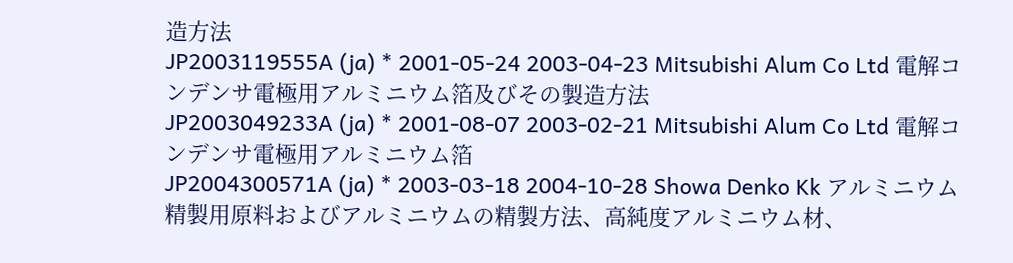造方法
JP2003119555A (ja) * 2001-05-24 2003-04-23 Mitsubishi Alum Co Ltd 電解コンデンサ電極用アルミニウム箔及びその製造方法
JP2003049233A (ja) * 2001-08-07 2003-02-21 Mitsubishi Alum Co Ltd 電解コンデンサ電極用アルミニウム箔
JP2004300571A (ja) * 2003-03-18 2004-10-28 Showa Denko Kk アルミニウム精製用原料およびアルミニウムの精製方法、高純度アルミニウム材、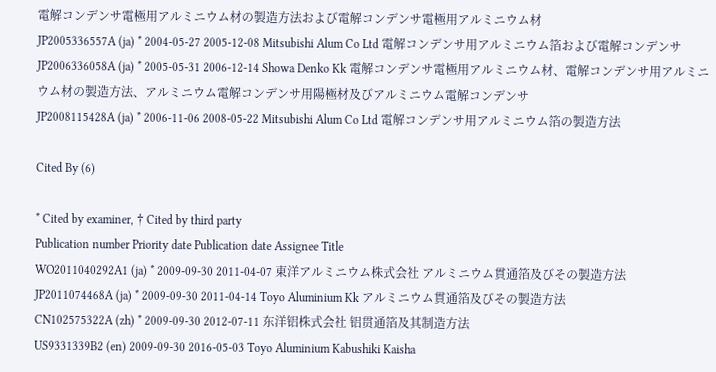電解コンデンサ電極用アルミニウム材の製造方法および電解コンデンサ電極用アルミニウム材
JP2005336557A (ja) * 2004-05-27 2005-12-08 Mitsubishi Alum Co Ltd 電解コンデンサ用アルミニウム箔および電解コンデンサ
JP2006336058A (ja) * 2005-05-31 2006-12-14 Showa Denko Kk 電解コンデンサ電極用アルミニウム材、電解コンデンサ用アルミニウム材の製造方法、アルミニウム電解コンデンサ用陽極材及びアルミニウム電解コンデンサ
JP2008115428A (ja) * 2006-11-06 2008-05-22 Mitsubishi Alum Co Ltd 電解コンデンサ用アルミニウム箔の製造方法

Cited By (6)

* Cited by examiner, † Cited by third party
Publication number Priority date Publication date Assignee Title
WO2011040292A1 (ja) * 2009-09-30 2011-04-07 東洋アルミニウム株式会社 アルミニウム貫通箔及びその製造方法
JP2011074468A (ja) * 2009-09-30 2011-04-14 Toyo Aluminium Kk アルミニウム貫通箔及びその製造方法
CN102575322A (zh) * 2009-09-30 2012-07-11 东洋铝株式会社 铝贯通箔及其制造方法
US9331339B2 (en) 2009-09-30 2016-05-03 Toyo Aluminium Kabushiki Kaisha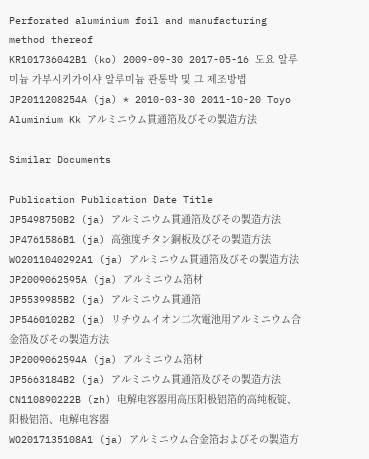Perforated aluminium foil and manufacturing method thereof
KR101736042B1 (ko) 2009-09-30 2017-05-16 도요 알루미늄 가부시키가이샤 알루미늄 관통박 및 그 제조방법
JP2011208254A (ja) * 2010-03-30 2011-10-20 Toyo Aluminium Kk アルミニウム貫通箔及びその製造方法

Similar Documents

Publication Publication Date Title
JP5498750B2 (ja) アルミニウム貫通箔及びその製造方法
JP4761586B1 (ja) 高強度チタン銅板及びその製造方法
WO2011040292A1 (ja) アルミニウム貫通箔及びその製造方法
JP2009062595A (ja) アルミニウム箔材
JP5539985B2 (ja) アルミニウム貫通箔
JP5460102B2 (ja) リチウムイオン二次電池用アルミニウム合金箔及びその製造方法
JP2009062594A (ja) アルミニウム箔材
JP5663184B2 (ja) アルミニウム貫通箔及びその製造方法
CN110890222B (zh) 电解电容器用高压阳极铝箔的高纯板锭、阳极铝箔、电解电容器
WO2017135108A1 (ja) アルミニウム合金箔およびその製造方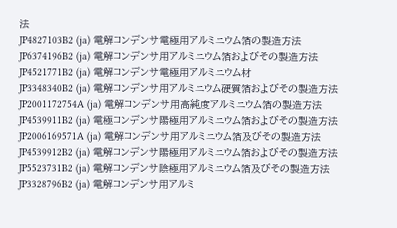法
JP4827103B2 (ja) 電解コンデンサ電極用アルミニウム箔の製造方法
JP6374196B2 (ja) 電解コンデンサ用アルミニウム箔およびその製造方法
JP4521771B2 (ja) 電解コンデンサ電極用アルミニウム材
JP3348340B2 (ja) 電解コンデンサ用アルミニウム硬質箔およびその製造方法
JP2001172754A (ja) 電解コンデンサ用高純度アルミニウム箔の製造方法
JP4539911B2 (ja) 電極コンデンサ陽極用アルミニウム箔およびその製造方法
JP2006169571A (ja) 電解コンデンサ用アルミニウム箔及びその製造方法
JP4539912B2 (ja) 電解コンデンサ陽極用アルミニウム箔およびその製造方法
JP5523731B2 (ja) 電解コンデンサ陰極用アルミニウム箔及びその製造方法
JP3328796B2 (ja) 電解コンデンサ用アルミ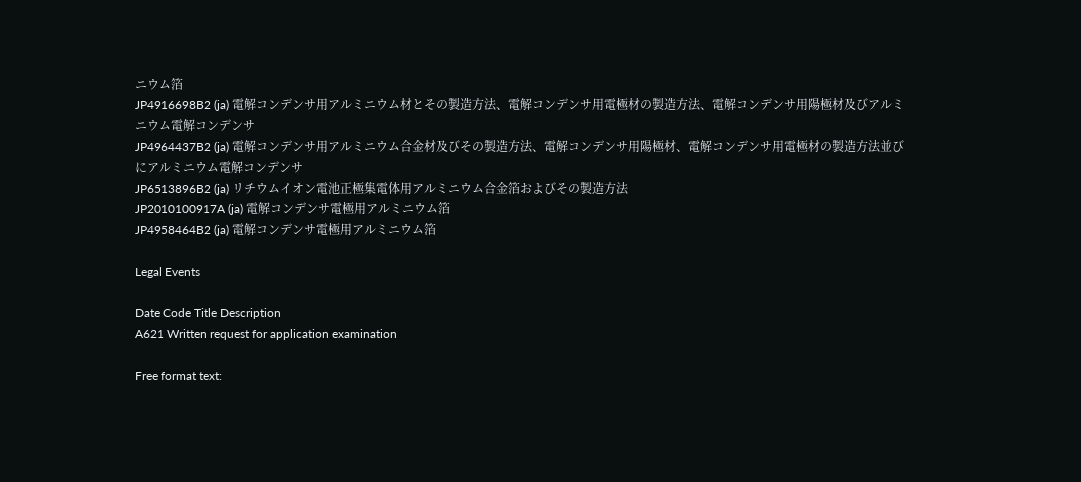ニウム箔
JP4916698B2 (ja) 電解コンデンサ用アルミニウム材とその製造方法、電解コンデンサ用電極材の製造方法、電解コンデンサ用陽極材及びアルミニウム電解コンデンサ
JP4964437B2 (ja) 電解コンデンサ用アルミニウム合金材及びその製造方法、電解コンデンサ用陽極材、電解コンデンサ用電極材の製造方法並びにアルミニウム電解コンデンサ
JP6513896B2 (ja) リチウムイオン電池正極集電体用アルミニウム合金箔およびその製造方法
JP2010100917A (ja) 電解コンデンサ電極用アルミニウム箔
JP4958464B2 (ja) 電解コンデンサ電極用アルミニウム箔

Legal Events

Date Code Title Description
A621 Written request for application examination

Free format text: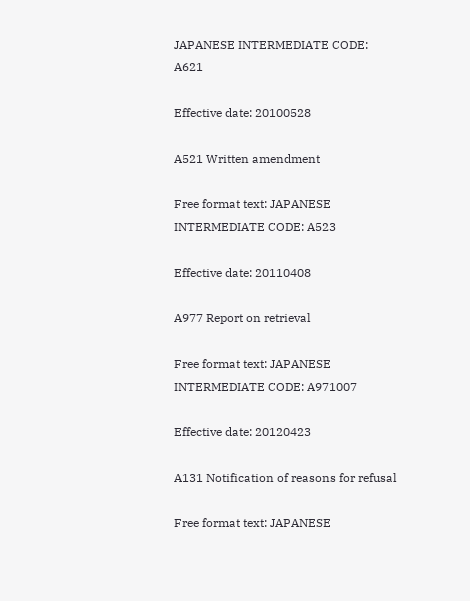JAPANESE INTERMEDIATE CODE: A621

Effective date: 20100528

A521 Written amendment

Free format text: JAPANESE INTERMEDIATE CODE: A523

Effective date: 20110408

A977 Report on retrieval

Free format text: JAPANESE INTERMEDIATE CODE: A971007

Effective date: 20120423

A131 Notification of reasons for refusal

Free format text: JAPANESE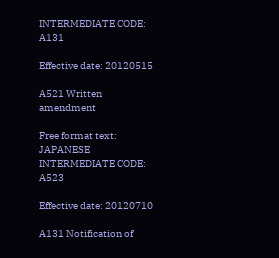INTERMEDIATE CODE: A131

Effective date: 20120515

A521 Written amendment

Free format text: JAPANESE INTERMEDIATE CODE: A523

Effective date: 20120710

A131 Notification of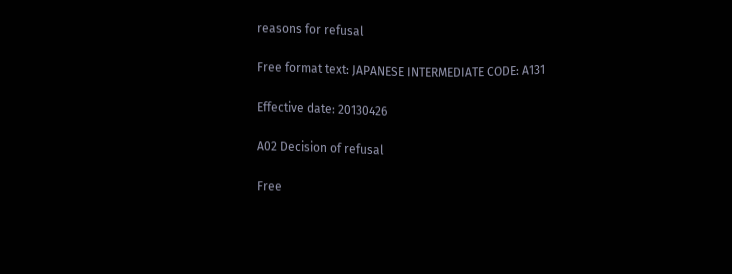reasons for refusal

Free format text: JAPANESE INTERMEDIATE CODE: A131

Effective date: 20130426

A02 Decision of refusal

Free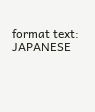format text: JAPANESE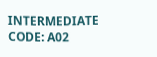INTERMEDIATE CODE: A02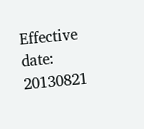Effective date: 20130821